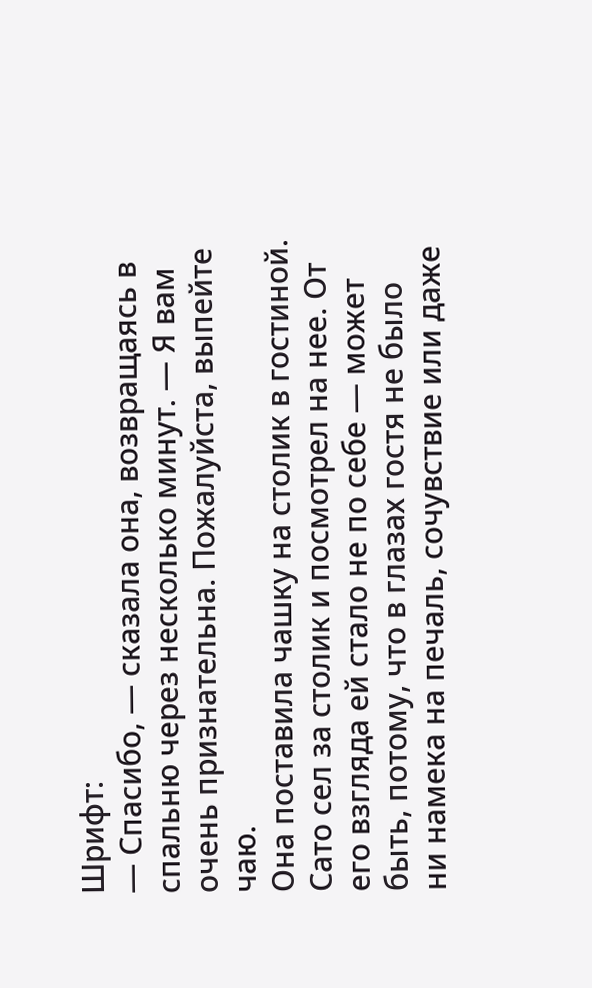Шрифт:
— Спасибо, — сказала она, возвращаясь в спальню через несколько минут. — Я вам очень признательна. Пожалуйста, выпейте чаю.
Она поставила чашку на столик в гостиной. Сато сел за столик и посмотрел на нее. От его взгляда ей стало не по себе — может быть, потому, что в глазах гостя не было ни намека на печаль, сочувствие или даже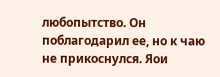любопытство. Он поблагодарил ее, но к чаю не прикоснулся. Яои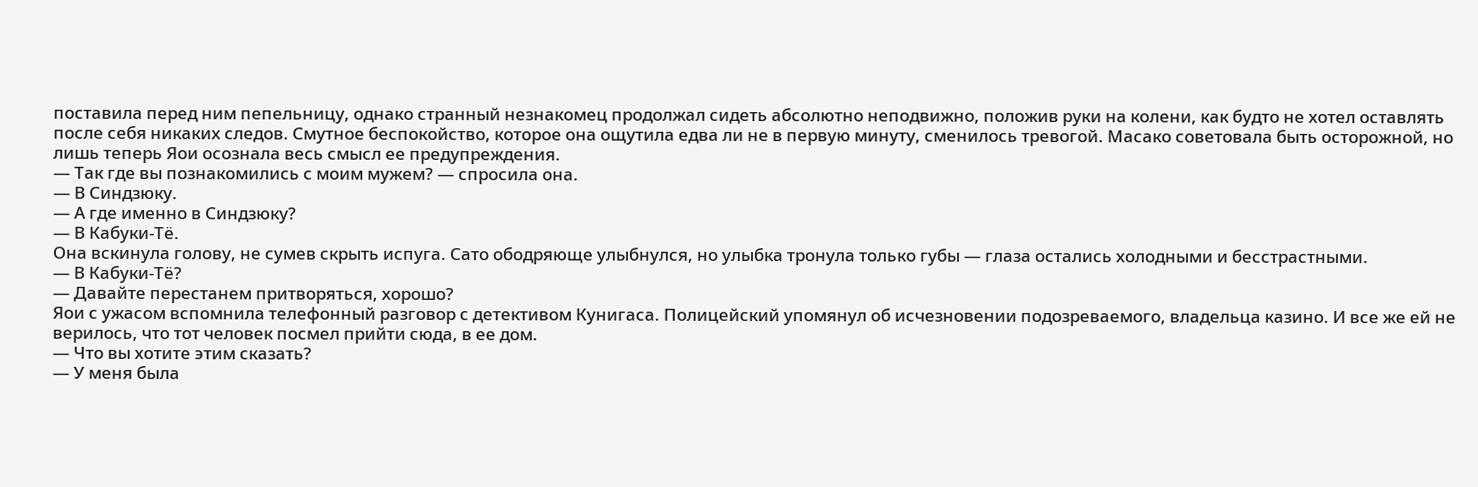поставила перед ним пепельницу, однако странный незнакомец продолжал сидеть абсолютно неподвижно, положив руки на колени, как будто не хотел оставлять после себя никаких следов. Смутное беспокойство, которое она ощутила едва ли не в первую минуту, сменилось тревогой. Масако советовала быть осторожной, но лишь теперь Яои осознала весь смысл ее предупреждения.
— Так где вы познакомились с моим мужем? — спросила она.
— В Синдзюку.
— А где именно в Синдзюку?
— В Кабуки-Тё.
Она вскинула голову, не сумев скрыть испуга. Сато ободряюще улыбнулся, но улыбка тронула только губы — глаза остались холодными и бесстрастными.
— В Кабуки-Тё?
— Давайте перестанем притворяться, хорошо?
Яои с ужасом вспомнила телефонный разговор с детективом Кунигаса. Полицейский упомянул об исчезновении подозреваемого, владельца казино. И все же ей не верилось, что тот человек посмел прийти сюда, в ее дом.
— Что вы хотите этим сказать?
— У меня была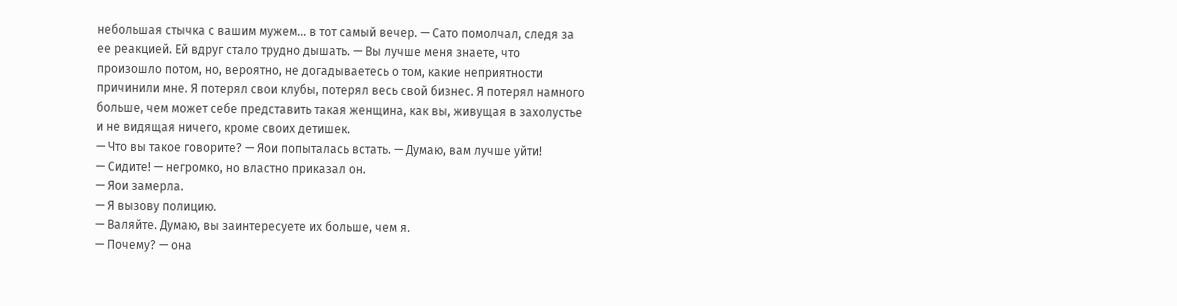небольшая стычка с вашим мужем… в тот самый вечер. — Сато помолчал, следя за ее реакцией. Ей вдруг стало трудно дышать. — Вы лучше меня знаете, что произошло потом, но, вероятно, не догадываетесь о том, какие неприятности причинили мне. Я потерял свои клубы, потерял весь свой бизнес. Я потерял намного больше, чем может себе представить такая женщина, как вы, живущая в захолустье и не видящая ничего, кроме своих детишек.
— Что вы такое говорите? — Яои попыталась встать. — Думаю, вам лучше уйти!
— Сидите! — негромко, но властно приказал он.
— Яои замерла.
— Я вызову полицию.
— Валяйте. Думаю, вы заинтересуете их больше, чем я.
— Почему? — она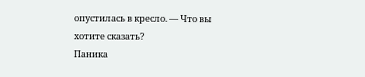опустилась в кресло. — Что вы хотите сказать?
Паника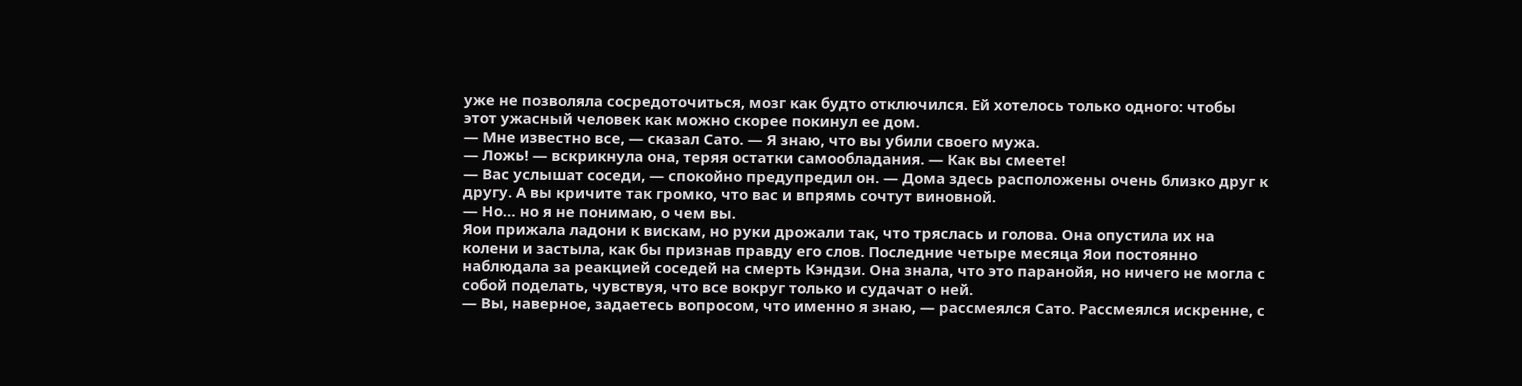уже не позволяла сосредоточиться, мозг как будто отключился. Ей хотелось только одного: чтобы этот ужасный человек как можно скорее покинул ее дом.
— Мне известно все, — сказал Сато. — Я знаю, что вы убили своего мужа.
— Ложь! — вскрикнула она, теряя остатки самообладания. — Как вы смеете!
— Вас услышат соседи, — спокойно предупредил он. — Дома здесь расположены очень близко друг к другу. А вы кричите так громко, что вас и впрямь сочтут виновной.
— Но… но я не понимаю, о чем вы.
Яои прижала ладони к вискам, но руки дрожали так, что тряслась и голова. Она опустила их на колени и застыла, как бы признав правду его слов. Последние четыре месяца Яои постоянно наблюдала за реакцией соседей на смерть Кэндзи. Она знала, что это паранойя, но ничего не могла с собой поделать, чувствуя, что все вокруг только и судачат о ней.
— Вы, наверное, задаетесь вопросом, что именно я знаю, — рассмеялся Сато. Рассмеялся искренне, с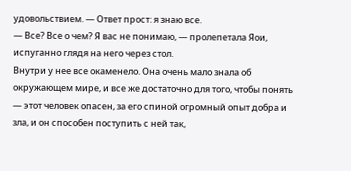удовольствием. — Ответ прост: я знаю все.
— Все? Все о чем? Я вас не понимаю, — пролепетала Яои, испуганно глядя на него через стол.
Внутри у нее все окаменело. Она очень мало знала об окружающем мире, и все же достаточно для того, чтобы понять — этот человек опасен, за его спиной огромный опыт добра и зла, и он способен поступить с ней так,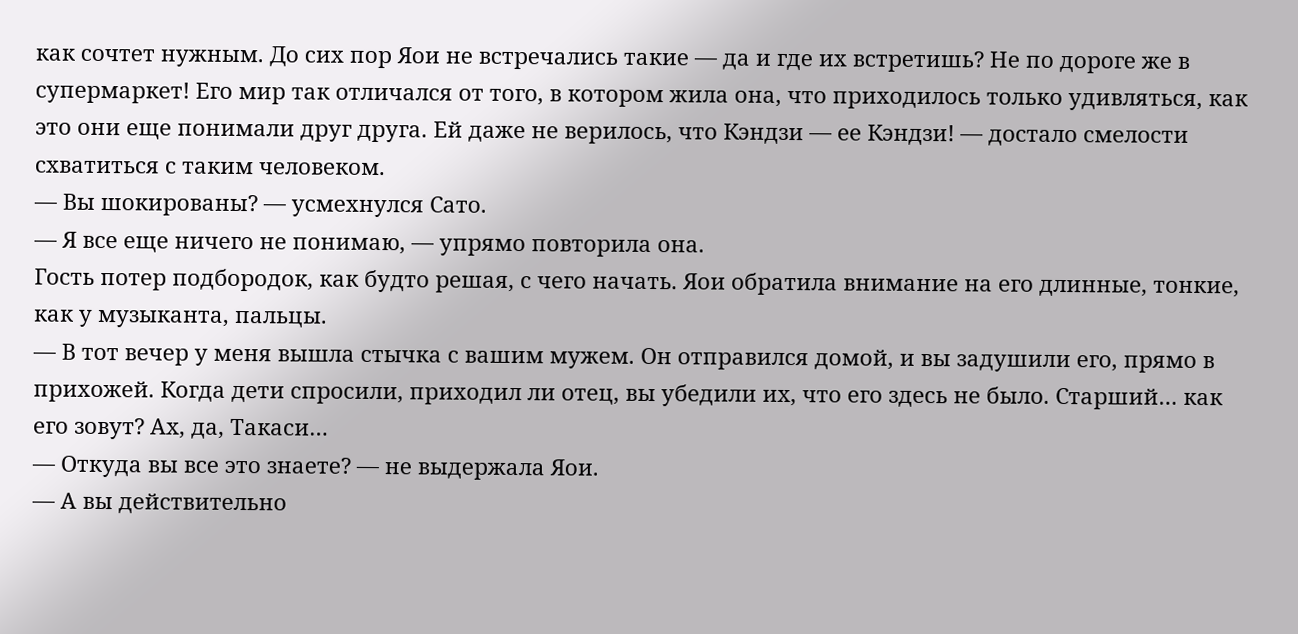как сочтет нужным. До сих пор Яои не встречались такие — да и где их встретишь? Не по дороге же в супермаркет! Его мир так отличался от того, в котором жила она, что приходилось только удивляться, как это они еще понимали друг друга. Ей даже не верилось, что Кэндзи — ее Кэндзи! — достало смелости схватиться с таким человеком.
— Вы шокированы? — усмехнулся Сато.
— Я все еще ничего не понимаю, — упрямо повторила она.
Гость потер подбородок, как будто решая, с чего начать. Яои обратила внимание на его длинные, тонкие, как у музыканта, пальцы.
— В тот вечер у меня вышла стычка с вашим мужем. Он отправился домой, и вы задушили его, прямо в прихожей. Когда дети спросили, приходил ли отец, вы убедили их, что его здесь не было. Старший… как его зовут? Ах, да, Такаси…
— Откуда вы все это знаете? — не выдержала Яои.
— А вы действительно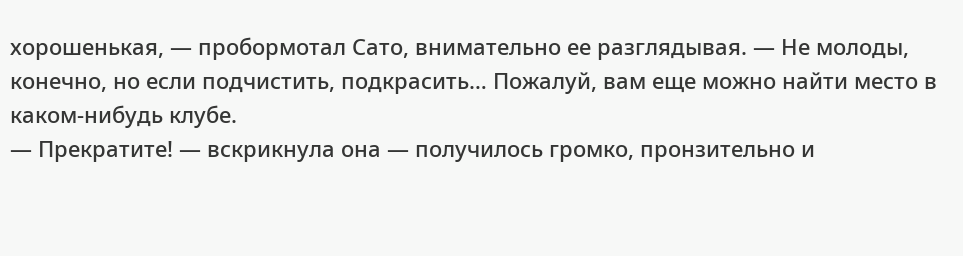хорошенькая, — пробормотал Сато, внимательно ее разглядывая. — Не молоды, конечно, но если подчистить, подкрасить… Пожалуй, вам еще можно найти место в каком-нибудь клубе.
— Прекратите! — вскрикнула она — получилось громко, пронзительно и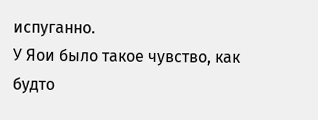испуганно.
У Яои было такое чувство, как будто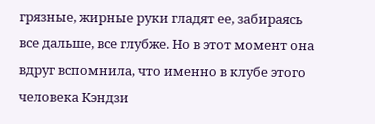грязные, жирные руки гладят ее, забираясь все дальше, все глубже. Но в этот момент она вдруг вспомнила, что именно в клубе этого человека Кэндзи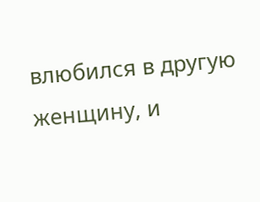влюбился в другую женщину, и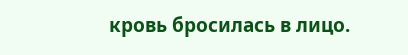кровь бросилась в лицо.